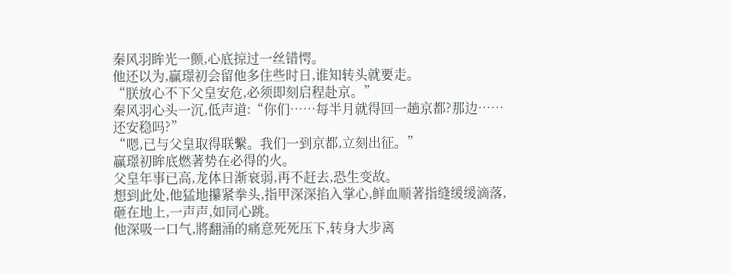秦风羽眸光一颤,心底掠过一丝错愕。
他还以为,贏璟初会留他多住些时日,谁知转头就要走。
“朕放心不下父皇安危,必须即刻启程赴京。”
秦风羽心头一沉,低声道:“你们……每半月就得回一趟京都?那边……还安稳吗?”
“嗯,已与父皇取得联繫。我们一到京都,立刻出征。”
贏璟初眸底燃著势在必得的火。
父皇年事已高,龙体日渐衰弱,再不赶去,恐生变故。
想到此处,他猛地攥紧拳头,指甲深深掐入掌心,鲜血顺著指缝缓缓滴落,砸在地上,一声声,如同心跳。
他深吸一口气,將翻涌的痛意死死压下,转身大步离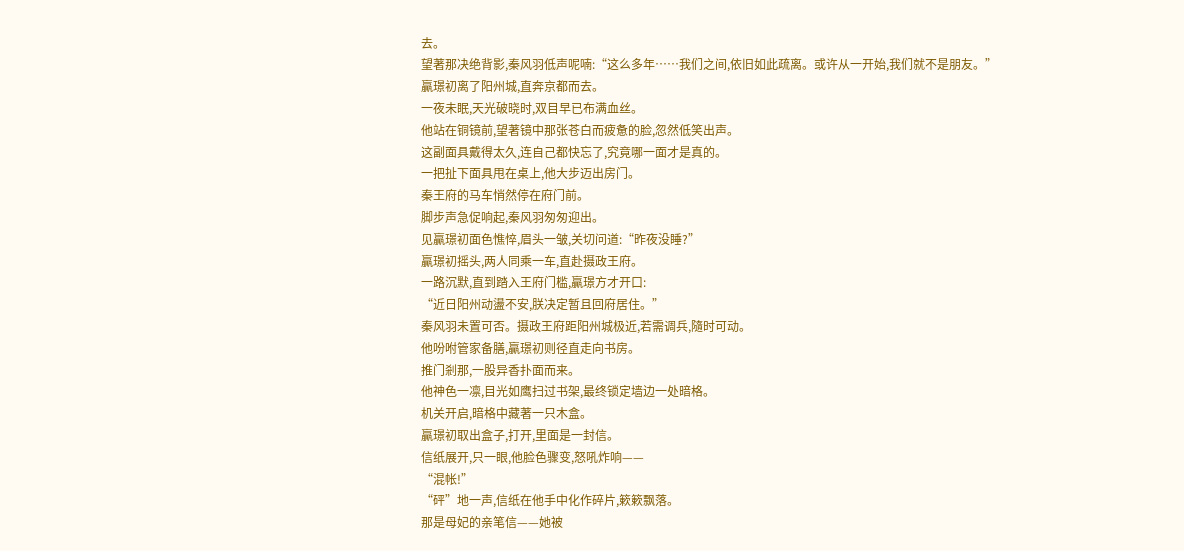去。
望著那决绝背影,秦风羽低声呢喃:“这么多年……我们之间,依旧如此疏离。或许从一开始,我们就不是朋友。”
贏璟初离了阳州城,直奔京都而去。
一夜未眠,天光破晓时,双目早已布满血丝。
他站在铜镜前,望著镜中那张苍白而疲惫的脸,忽然低笑出声。
这副面具戴得太久,连自己都快忘了,究竟哪一面才是真的。
一把扯下面具甩在桌上,他大步迈出房门。
秦王府的马车悄然停在府门前。
脚步声急促响起,秦风羽匆匆迎出。
见贏璟初面色憔悴,眉头一皱,关切问道:“昨夜没睡?”
贏璟初摇头,两人同乘一车,直赴摄政王府。
一路沉默,直到踏入王府门槛,贏璟方才开口:
“近日阳州动盪不安,朕决定暂且回府居住。”
秦风羽未置可否。摄政王府距阳州城极近,若需调兵,隨时可动。
他吩咐管家备膳,贏璟初则径直走向书房。
推门剎那,一股异香扑面而来。
他神色一凛,目光如鹰扫过书架,最终锁定墙边一处暗格。
机关开启,暗格中藏著一只木盒。
贏璟初取出盒子,打开,里面是一封信。
信纸展开,只一眼,他脸色骤变,怒吼炸响——
“混帐!”
“砰”地一声,信纸在他手中化作碎片,簌簌飘落。
那是母妃的亲笔信——她被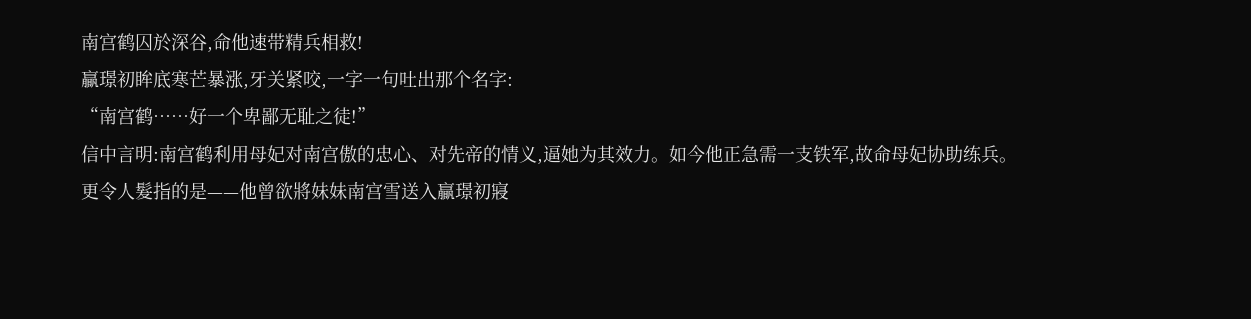南宫鹤囚於深谷,命他速带精兵相救!
贏璟初眸底寒芒暴涨,牙关紧咬,一字一句吐出那个名字:
“南宫鹤……好一个卑鄙无耻之徒!”
信中言明:南宫鹤利用母妃对南宫傲的忠心、对先帝的情义,逼她为其效力。如今他正急需一支铁军,故命母妃协助练兵。
更令人髮指的是——他曾欲將妹妹南宫雪送入贏璟初寢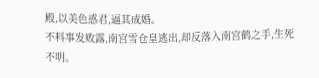殿,以美色惑君,逼其成婚。
不料事发败露,南宫雪仓皇逃出,却反落入南宫鹤之手,生死不明。